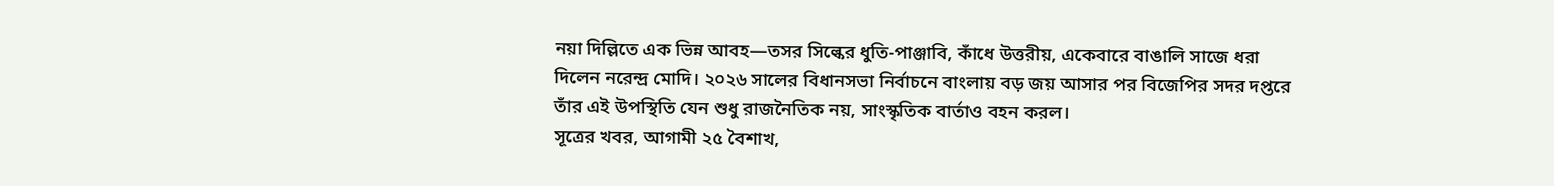নয়া দিল্লিতে এক ভিন্ন আবহ—তসর সিল্কের ধুতি-পাঞ্জাবি, কাঁধে উত্তরীয়, একেবারে বাঙালি সাজে ধরা দিলেন নরেন্দ্র মোদি। ২০২৬ সালের বিধানসভা নির্বাচনে বাংলায় বড় জয় আসার পর বিজেপির সদর দপ্তরে তাঁর এই উপস্থিতি যেন শুধু রাজনৈতিক নয়, সাংস্কৃতিক বার্তাও বহন করল।
সূত্রের খবর, আগামী ২৫ বৈশাখ,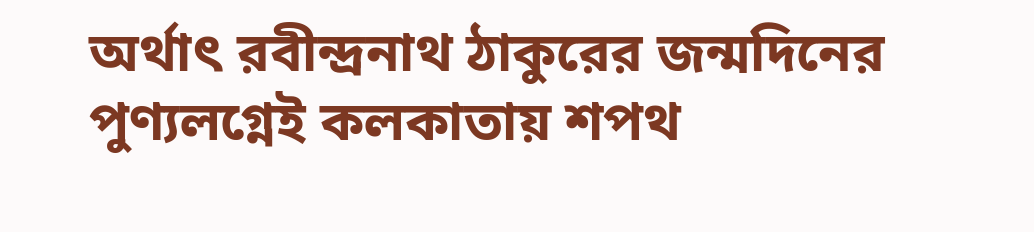অর্থাৎ রবীন্দ্রনাথ ঠাকুরের জন্মদিনের পুণ্যলগ্নেই কলকাতায় শপথ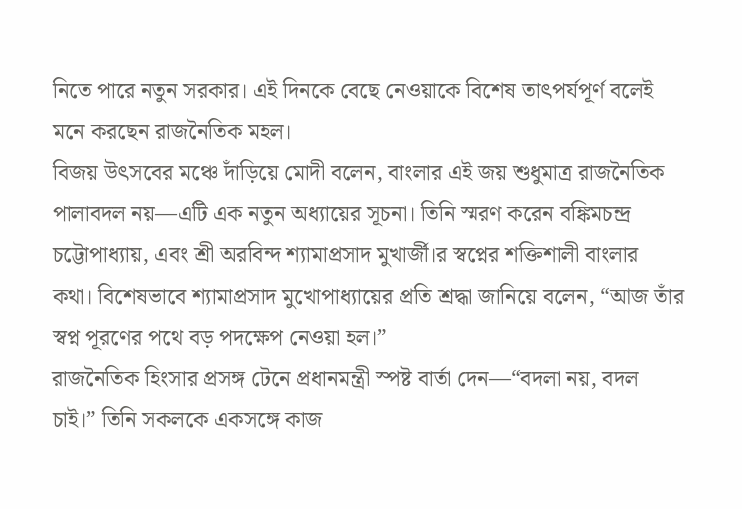নিতে পারে নতুন সরকার। এই দিনকে বেছে নেওয়াকে বিশেষ তাৎপর্যপূর্ণ বলেই মনে করছেন রাজনৈতিক মহল।
বিজয় উৎসবের মঞ্চে দাঁড়িয়ে মোদী বলেন, বাংলার এই জয় শুধুমাত্র রাজনৈতিক পালাবদল নয়—এটি এক নতুন অধ্যায়ের সূচনা। তিনি স্মরণ করেন বঙ্কিমচন্দ্র চট্টোপাধ্যায়, এবং শ্রী অরবিন্দ শ্যামাপ্রসাদ মুখার্জী।র স্বপ্নের শক্তিশালী বাংলার কথা। বিশেষভাবে শ্যামাপ্রসাদ মুখোপাধ্যায়ের প্রতি শ্রদ্ধা জানিয়ে বলেন, “আজ তাঁর স্বপ্ন পূরণের পথে বড় পদক্ষেপ নেওয়া হল।”
রাজনৈতিক হিংসার প্রসঙ্গ টেনে প্রধানমন্ত্রী স্পষ্ট বার্তা দেন—“বদলা নয়, বদল চাই।” তিনি সকলকে একসঙ্গে কাজ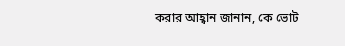করার আহ্বান জানান, কে ভোট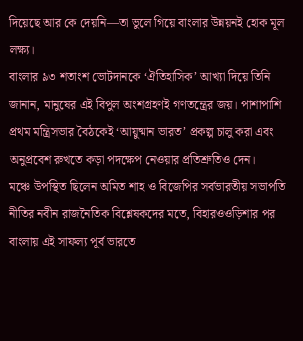দিয়েছে আর কে দেয়নি—তা ভুলে গিয়ে বাংলার উন্নয়নই হোক মূল লক্ষ্য।
বাংলার ৯৩ শতাংশ ভোটদানকে ‘ঐতিহাসিক’ আখ্যা দিয়ে তিনি জানান, মানুষের এই বিপুল অংশগ্রহণই গণতন্ত্রের জয়। পাশাপাশি প্রথম মন্ত্রিসভার বৈঠকেই ‘আয়ুষ্মান ভারত’ প্রকল্প চালু করা এবং অনুপ্রবেশ রুখতে কড়া পদক্ষেপ নেওয়ার প্রতিশ্রুতিও দেন।
মঞ্চে উপস্থিত ছিলেন অমিত শাহ ও বিজেপির সর্বভারতীয় সভাপতি নীতির নবীন রাজনৈতিক বিশ্লেষকদের মতে, বিহারওওড়িশার পর বাংলায় এই সাফল্য পূর্ব ভারতে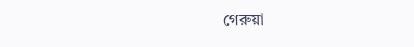গেরুয়া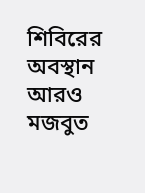শিবিরের অবস্থান আরও মজবুত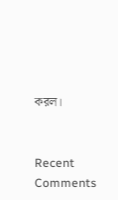করল।


Recent Comments